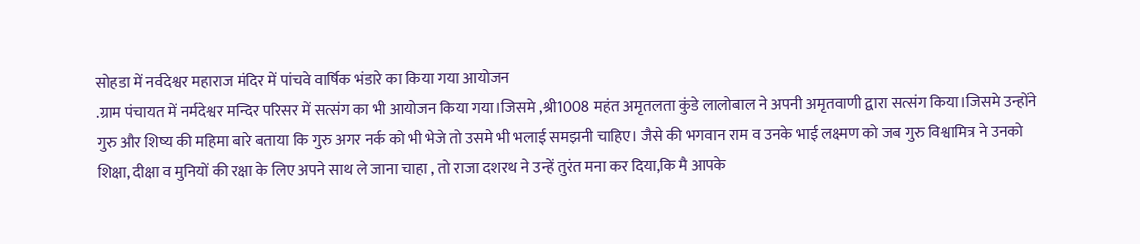सोहडा में नर्वदेश्वर महाराज मंदिर में पांचवे वार्षिक भंडारे का किया गया आयोजन
.ग्राम पंचायत में नर्मदेश्वर मन्दिर परिसर में सत्संग का भी आयोजन किया गया।जिसमे ,श्री1008 महंत अमृतलता कुंडे लालोबाल ने अपनी अमृतवाणी द्वारा सत्संग किया।जिसमे उन्होंने गुरु और शिष्य की महिमा बारे बताया कि गुरु अगर नर्क को भी भेजे तो उसमे भी भलाई समझनी चाहिए। जैसे की भगवान राम व उनके भाई लक्ष्मण को जब गुरु विश्वामित्र ने उनको शिक्षा, दीक्षा व मुनियों की रक्षा के लिए अपने साथ ले जाना चाहा , तो राजा दशरथ ने उन्हें तुरंत मना कर दिया,कि मै आपके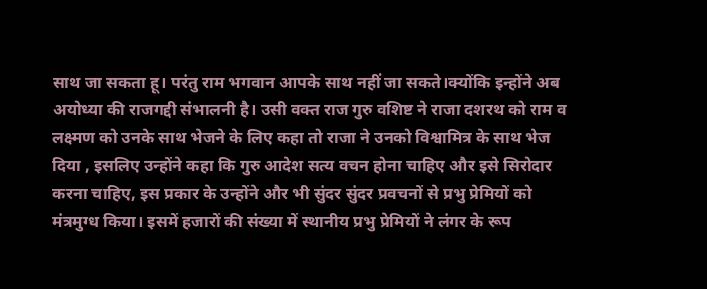साथ जा सकता हू। परंतु राम भगवान आपके साथ नहीं जा सकते।क्योंकि इन्होंने अब अयोध्या की राजगद्दी संभालनी है। उसी वक्त राज गुरु वशिष्ट ने राजा दशरथ को राम व लक्ष्मण को उनके साथ भेजने के लिए कहा तो राजा ने उनको विश्वामित्र के साथ भेज दिया , इसलिए उन्होंने कहा कि गुरु आदेश सत्य वचन होना चाहिए और इसे सिरोदार करना चाहिए, इस प्रकार के उन्होंने और भी सुंदर सुंदर प्रवचनों से प्रभु प्रेमियों को मंत्रमुग्ध किया। इसमें हजारों की संख्या में स्थानीय प्रभु प्रेमियों ने लंगर के रूप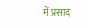में प्रसाद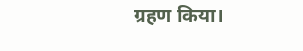ग्रहण किया।